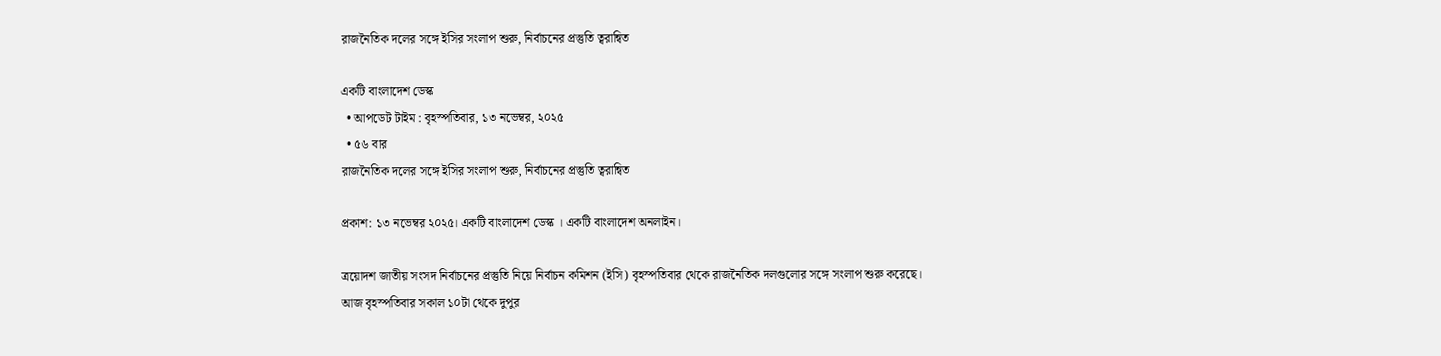রাজনৈতিক দলের সঙ্গে ইসির সংলাপ শুরু, নির্বাচনের প্রস্তুতি ত্বরান্বিত

একটি বাংলাদেশ ডেস্ক
  • আপডেট টাইম : বৃহস্পতিবার, ১৩ নভেম্বর, ২০২৫
  • ৫৬ বার
রাজনৈতিক দলের সঙ্গে ইসির সংলাপ শুরু, নির্বাচনের প্রস্তুতি ত্বরান্বিত

প্রকাশ: ১৩ নভেম্বর ২০২৫। একটি বাংলাদেশ ডেস্ক । একটি বাংলাদেশ অনলাইন।

ত্রয়োদশ জাতীয় সংসদ নির্বাচনের প্রস্তুতি নিয়ে নির্বাচন কমিশন (ইসি) বৃহস্পতিবার থেকে রাজনৈতিক দলগুলোর সঙ্গে সংলাপ শুরু করেছে। আজ বৃহস্পতিবার সকাল ১০টা থেকে দুপুর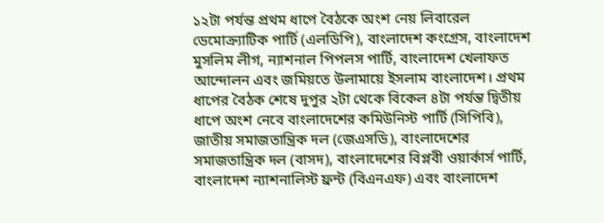১২টা পর্যন্ত প্রথম ধাপে বৈঠকে অংশ নেয় লিবারেল ডেমোক্র্যাটিক পার্টি (এলডিপি), বাংলাদেশ কংগ্রেস, বাংলাদেশ মুসলিম লীগ, ন্যাশনাল পিপলস পার্টি, বাংলাদেশ খেলাফত আন্দোলন এবং জমিয়তে উলামায়ে ইসলাম বাংলাদেশ। প্রথম ধাপের বৈঠক শেষে দুপুর ২টা থেকে বিকেল ৪টা পর্যন্ত দ্বিতীয় ধাপে অংশ নেবে বাংলাদেশের কমিউনিস্ট পার্টি (সিপিবি), জাতীয় সমাজতান্ত্রিক দল (জেএসডি), বাংলাদেশের সমাজতান্ত্রিক দল (বাসদ), বাংলাদেশের বিপ্লবী ওয়ার্কার্স পার্টি, বাংলাদেশ ন্যাশনালিস্ট ফ্রন্ট (বিএনএফ) এবং বাংলাদেশ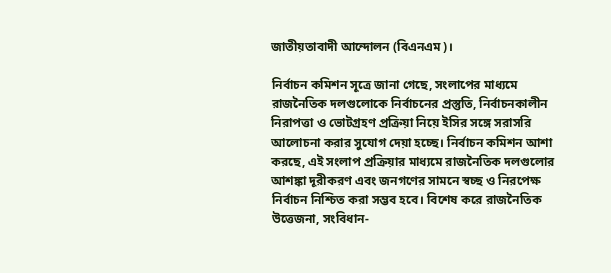জাতীয়তাবাদী আন্দোলন (বিএনএম)।

নির্বাচন কমিশন সূত্রে জানা গেছে, সংলাপের মাধ্যমে রাজনৈতিক দলগুলোকে নির্বাচনের প্রস্তুতি, নির্বাচনকালীন নিরাপত্তা ও ভোটগ্রহণ প্রক্রিয়া নিয়ে ইসির সঙ্গে সরাসরি আলোচনা করার সুযোগ দেয়া হচ্ছে। নির্বাচন কমিশন আশা করছে, এই সংলাপ প্রক্রিয়ার মাধ্যমে রাজনৈতিক দলগুলোর আশঙ্কা দূরীকরণ এবং জনগণের সামনে স্বচ্ছ ও নিরপেক্ষ নির্বাচন নিশ্চিত করা সম্ভব হবে। বিশেষ করে রাজনৈতিক উত্তেজনা, সংবিধান-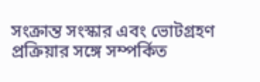সংক্রান্ত সংস্কার এবং ভোটগ্রহণ প্রক্রিয়ার সঙ্গে সম্পর্কিত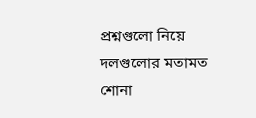প্রশ্নগুলো নিয়ে দলগুলোর মতামত শোনা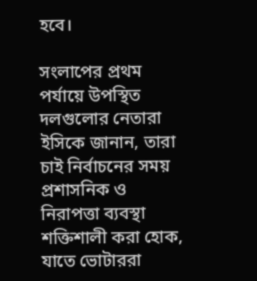হবে।

সংলাপের প্রথম পর্যায়ে উপস্থিত দলগুলোর নেতারা ইসিকে জানান, তারা চাই নির্বাচনের সময় প্রশাসনিক ও নিরাপত্তা ব্যবস্থা শক্তিশালী করা হোক, যাতে ভোটাররা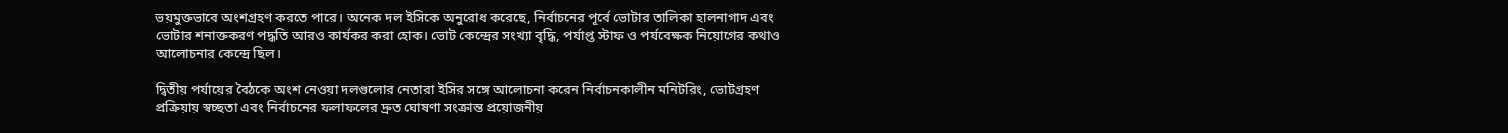ভয়মুক্তভাবে অংশগ্রহণ করতে পারে। অনেক দল ইসিকে অনুরোধ করেছে, নির্বাচনের পূর্বে ভোটার তালিকা হালনাগাদ এবং ভোটার শনাক্তকরণ পদ্ধতি আরও কার্যকর করা হোক। ভোট কেন্দ্রের সংখ্যা বৃদ্ধি, পর্যাপ্ত স্টাফ ও পর্যবেক্ষক নিয়োগের কথাও আলোচনার কেন্দ্রে ছিল।

দ্বিতীয় পর্যায়ের বৈঠকে অংশ নেওয়া দলগুলোর নেতারা ইসির সঙ্গে আলোচনা করেন নির্বাচনকালীন মনিটরিং, ভোটগ্রহণ প্রক্রিয়ায় স্বচ্ছতা এবং নির্বাচনের ফলাফলের দ্রুত ঘোষণা সংক্রান্ত প্রয়োজনীয়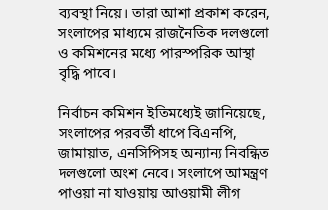ব্যবস্থা নিয়ে। তারা আশা প্রকাশ করেন, সংলাপের মাধ্যমে রাজনৈতিক দলগুলো ও কমিশনের মধ্যে পারস্পরিক আস্থা বৃদ্ধি পাবে।

নির্বাচন কমিশন ইতিমধ্যেই জানিয়েছে, সংলাপের পরবর্তী ধাপে বিএনপি, জামায়াত, এনসিপিসহ অন্যান্য নিবন্ধিত দলগুলো অংশ নেবে। সংলাপে আমন্ত্রণ পাওয়া না যাওয়ায় আওয়ামী লীগ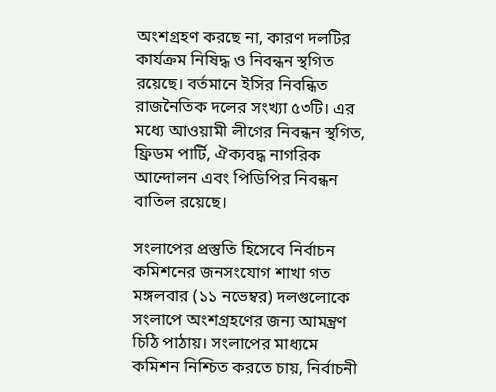অংশগ্রহণ করছে না, কারণ দলটির কার্যক্রম নিষিদ্ধ ও নিবন্ধন স্থগিত রয়েছে। বর্তমানে ইসির নিবন্ধিত রাজনৈতিক দলের সংখ্যা ৫৩টি। এর মধ্যে আওয়ামী লীগের নিবন্ধন স্থগিত, ফ্রিডম পার্টি, ঐক্যবদ্ধ নাগরিক আন্দোলন এবং পিডিপির নিবন্ধন বাতিল রয়েছে।

সংলাপের প্রস্তুতি হিসেবে নির্বাচন কমিশনের জনসংযোগ শাখা গত মঙ্গলবার (১১ নভেম্বর) দলগুলোকে সংলাপে অংশগ্রহণের জন্য আমন্ত্রণ চিঠি পাঠায়। সংলাপের মাধ্যমে কমিশন নিশ্চিত করতে চায়, নির্বাচনী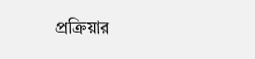প্রক্রিয়ার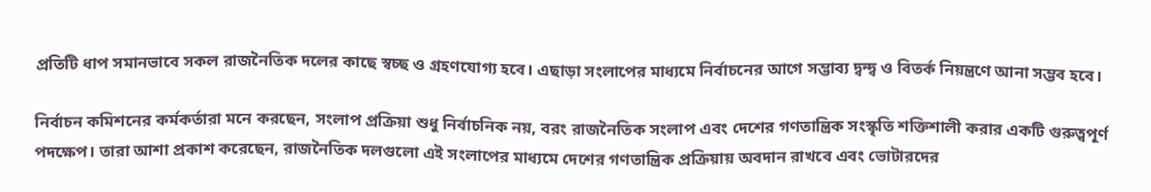প্রতিটি ধাপ সমানভাবে সকল রাজনৈতিক দলের কাছে স্বচ্ছ ও গ্রহণযোগ্য হবে। এছাড়া সংলাপের মাধ্যমে নির্বাচনের আগে সম্ভাব্য দ্বন্দ্ব ও বিতর্ক নিয়ন্ত্রণে আনা সম্ভব হবে।

নির্বাচন কমিশনের কর্মকর্তারা মনে করছেন, সংলাপ প্রক্রিয়া শুধু নির্বাচনিক নয়, বরং রাজনৈতিক সংলাপ এবং দেশের গণতান্ত্রিক সংস্কৃতি শক্তিশালী করার একটি গুরুত্বপূর্ণ পদক্ষেপ। তারা আশা প্রকাশ করেছেন, রাজনৈতিক দলগুলো এই সংলাপের মাধ্যমে দেশের গণতান্ত্রিক প্রক্রিয়ায় অবদান রাখবে এবং ভোটারদের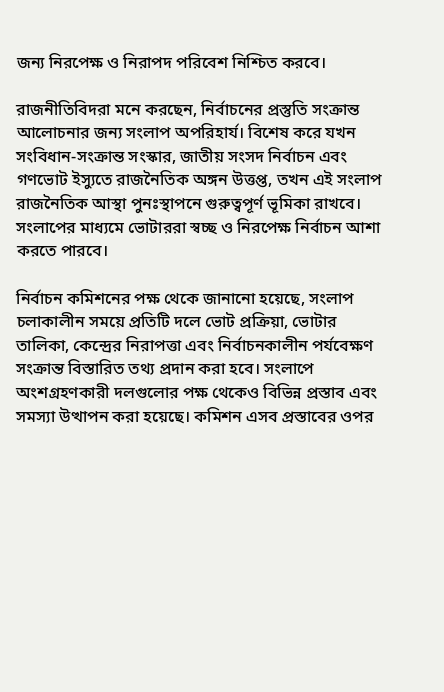জন্য নিরপেক্ষ ও নিরাপদ পরিবেশ নিশ্চিত করবে।

রাজনীতিবিদরা মনে করছেন, নির্বাচনের প্রস্তুতি সংক্রান্ত আলোচনার জন্য সংলাপ অপরিহার্য। বিশেষ করে যখন সংবিধান-সংক্রান্ত সংস্কার, জাতীয় সংসদ নির্বাচন এবং গণভোট ইস্যুতে রাজনৈতিক অঙ্গন উত্তপ্ত, তখন এই সংলাপ রাজনৈতিক আস্থা পুনঃস্থাপনে গুরুত্বপূর্ণ ভূমিকা রাখবে। সংলাপের মাধ্যমে ভোটাররা স্বচ্ছ ও নিরপেক্ষ নির্বাচন আশা করতে পারবে।

নির্বাচন কমিশনের পক্ষ থেকে জানানো হয়েছে, সংলাপ চলাকালীন সময়ে প্রতিটি দলে ভোট প্রক্রিয়া, ভোটার তালিকা, কেন্দ্রের নিরাপত্তা এবং নির্বাচনকালীন পর্যবেক্ষণ সংক্রান্ত বিস্তারিত তথ্য প্রদান করা হবে। সংলাপে অংশগ্রহণকারী দলগুলোর পক্ষ থেকেও বিভিন্ন প্রস্তাব এবং সমস্যা উত্থাপন করা হয়েছে। কমিশন এসব প্রস্তাবের ওপর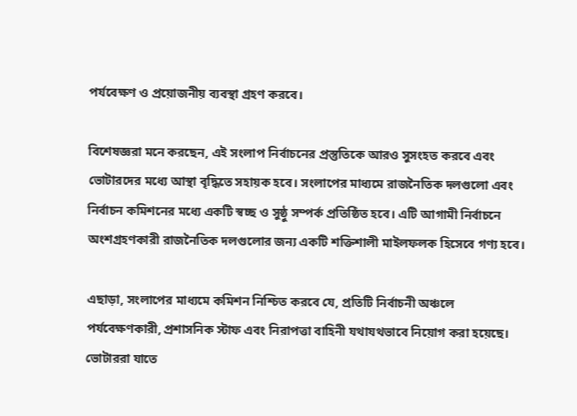পর্যবেক্ষণ ও প্রয়োজনীয় ব্যবস্থা গ্রহণ করবে।

বিশেষজ্ঞরা মনে করছেন, এই সংলাপ নির্বাচনের প্রস্তুতিকে আরও সুসংহত করবে এবং ভোটারদের মধ্যে আস্থা বৃদ্ধিতে সহায়ক হবে। সংলাপের মাধ্যমে রাজনৈতিক দলগুলো এবং নির্বাচন কমিশনের মধ্যে একটি স্বচ্ছ ও সুষ্ঠু সম্পর্ক প্রতিষ্ঠিত হবে। এটি আগামী নির্বাচনে অংশগ্রহণকারী রাজনৈতিক দলগুলোর জন্য একটি শক্তিশালী মাইলফলক হিসেবে গণ্য হবে।

এছাড়া, সংলাপের মাধ্যমে কমিশন নিশ্চিত করবে যে, প্রতিটি নির্বাচনী অঞ্চলে পর্যবেক্ষণকারী, প্রশাসনিক স্টাফ এবং নিরাপত্তা বাহিনী যথাযথভাবে নিয়োগ করা হয়েছে। ভোটাররা যাতে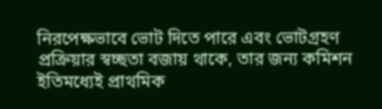নিরপেক্ষভাবে ভোট দিতে পারে এবং ভোটগ্রহণ প্রক্রিয়ার স্বচ্ছতা বজায় থাকে, তার জন্য কমিশন ইতিমধ্যেই প্রাথমিক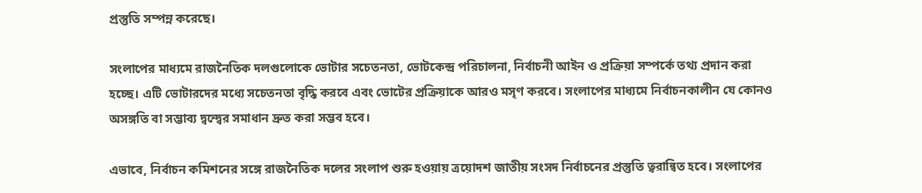প্রস্তুতি সম্পন্ন করেছে।

সংলাপের মাধ্যমে রাজনৈতিক দলগুলোকে ভোটার সচেতনতা, ভোটকেন্দ্র পরিচালনা, নির্বাচনী আইন ও প্রক্রিয়া সম্পর্কে তথ্য প্রদান করা হচ্ছে। এটি ভোটারদের মধ্যে সচেতনতা বৃদ্ধি করবে এবং ভোটের প্রক্রিয়াকে আরও মসৃণ করবে। সংলাপের মাধ্যমে নির্বাচনকালীন যে কোনও অসঙ্গতি বা সম্ভাব্য দ্বন্দ্বের সমাধান দ্রুত করা সম্ভব হবে।

এভাবে, নির্বাচন কমিশনের সঙ্গে রাজনৈতিক দলের সংলাপ শুরু হওয়ায় ত্রয়োদশ জাতীয় সংসদ নির্বাচনের প্রস্তুতি ত্বরান্বিত হবে। সংলাপের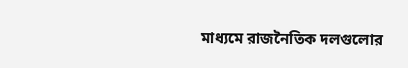মাধ্যমে রাজনৈতিক দলগুলোর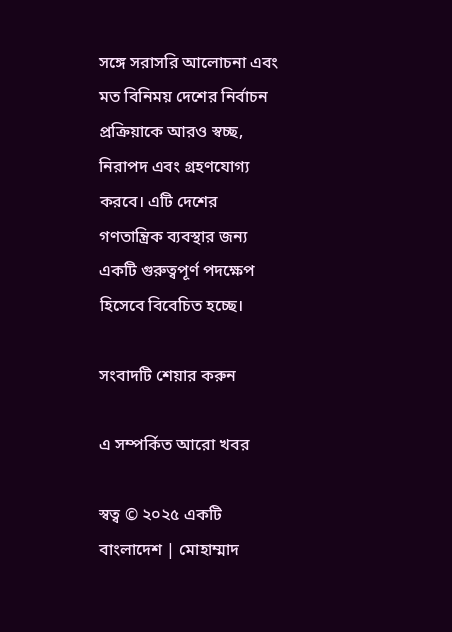সঙ্গে সরাসরি আলোচনা এবং মত বিনিময় দেশের নির্বাচন প্রক্রিয়াকে আরও স্বচ্ছ, নিরাপদ এবং গ্রহণযোগ্য করবে। এটি দেশের গণতান্ত্রিক ব্যবস্থার জন্য একটি গুরুত্বপূর্ণ পদক্ষেপ হিসেবে বিবেচিত হচ্ছে।

সংবাদটি শেয়ার করুন

এ সম্পর্কিত আরো খবর

স্বত্ব © ২০২৫ একটি বাংলাদেশ | মোহাম্মাদ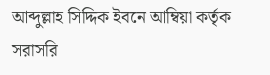আব্দুল্লাহ সিদ্দিক ইবনে আম্বিয়া কর্তৃক সরাসরি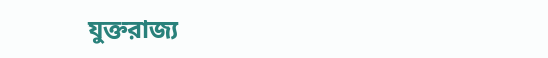যুক্তরাজ্য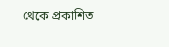থেকে প্রকাশিত